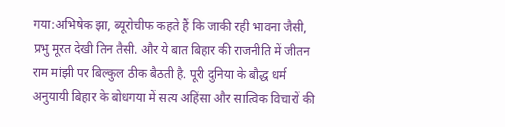गया:अभिषेक झा, ब्यूरोचीफ कहते हैं कि जाकी रही भावना जैसी, प्रभु मूरत देखी तिन तैसी. और ये बात बिहार की राजनीति में जीतन राम मांझी पर बिल्कुल ठीक बैठती है. पूरी दुनिया के बौद्ध धर्म अनुयायी बिहार के बोधगया में सत्य अहिंसा और सात्विक विचारों की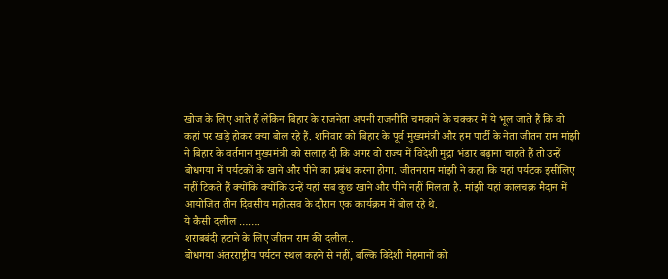खोज के लिए आते हैं लेकिन बिहार के राजनेता अपनी राजनीति चमकाने के चक्कर में ये भूल जाते हैं कि वो कहां पर खड़े होकर क्या बोल रहे हैं. शनिवार को बिहार के पूर्व मुख्यमंत्री और हम पार्टी के नेता जीतन राम मांझी ने बिहार के वर्तमान मुख्यमंत्री को सलाह दी कि अगर वो राज्य में विदेशी मुद्रा भंडार बढ़ाना चाहते हैं तो उन्हें बोधगया में पर्यटकों के खाने और पीने का प्रबंध करना होगा. जीतनराम मांझी ने कहा कि यहां पर्यटक इसीलिए नहीं टिकते हैं क्योंकि क्योंकि उन्हें यहां सब कुछ खाने और पीने नहीं मिलता है. मांझी यहां कालचक्र मैदान में आयोजित तीन दिवसीय महोत्सव के दौरान एक कार्यक्रम में बोल रहे थे.
ये कैसी दलील …….
शराबबंदी हटाने के लिए जीतन राम की दलील..
बोधगया अंतरराष्ट्रीय पर्यटन स्थल कहने से नहीं, बल्कि विदेशी मेहमानों को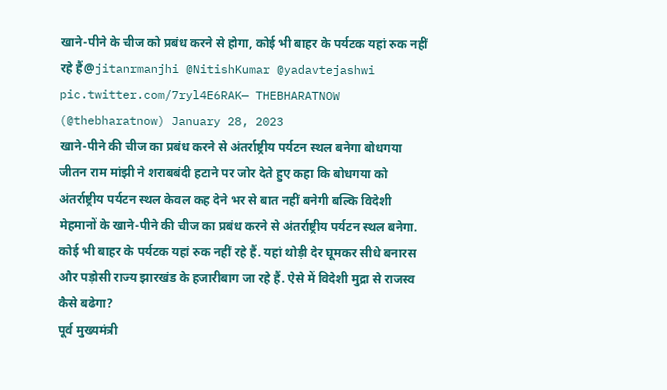खाने-पीने के चीज को प्रबंध करने से होगा, कोई भी बाहर के पर्यटक यहां रुक नहीं रहे हैं@jitanrmanjhi @NitishKumar @yadavtejashwi pic.twitter.com/7ryl4E6RAK— THEBHARATNOW (@thebharatnow) January 28, 2023
खाने-पीने की चीज का प्रबंध करने से अंतर्राष्ट्रीय पर्यटन स्थल बनेगा बोधगया
जीतन राम मांझी ने शराबबंदी हटाने पर जोर देते हुए कहा कि बोधगया को अंतर्राष्ट्रीय पर्यटन स्थल केवल कह देने भर से बात नहीं बनेगी बल्कि विदेशी मेहमानों के खाने-पीने की चीज का प्रबंध करने से अंतर्राष्ट्रीय पर्यटन स्थल बनेगा. कोई भी बाहर के पर्यटक यहां रुक नहीं रहे हैं. यहां थोड़ी देर घूमकर सीधे बनारस और पड़ोसी राज्य झारखंड के हजारीबाग जा रहे हैं. ऐसे में विदेशी मुद्रा से राजस्व कैसे बढेगा?
पूर्व मुख्यमंत्री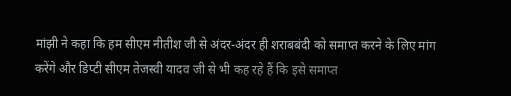मांझी ने कहा कि हम सीएम नीतीश जी से अंदर-अंदर ही शराबबंदी को समाप्त करने के लिए मांग करेंगे और डिप्टी सीएम तेजस्वी यादव जी से भी कह रहे हैं कि इसे समाप्त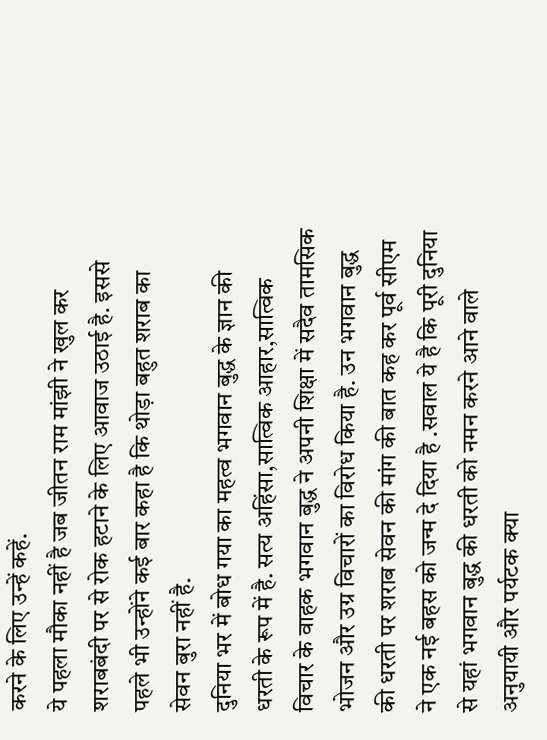करने के लिए उन्हें कहें.
ये पहला मौका नहीं है जब जीतन राम मांझी ने खुल कर शराबबंदी पर से रोक हटाने के लिए आवाज उठाई है. इससे पहले भी उन्होंने कई बार कहा है कि थोड़ा बहुत शराब का सेवन बुरा नहीं है.
दुनिया भर में बोध गया का महत्व भगवान बुद्ध के ज्ञान की धरती के रूप में है. सत्य अहिंसा,सात्विक आहार,सात्विक विचार के वाहक भगवान बुद्ध ने अपनी शिक्षा में सदैव तामसिक भोजन और उग्र विचारों का विरोध किया है. उन भगवान बुद्ध की धरती पर शराब सेवन की मांग की बात कह कर पूर्व सीएम ने एक नई बहस को जन्म दे दिया है .सवाल ये है कि पूरी दुनिया से यहां भगवान बुद्ध की धरती को नमन करने आने वाले अनुयायी और पर्यटक क्या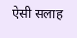ऐसी सलाह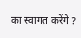का स्वागत करेंगे ?